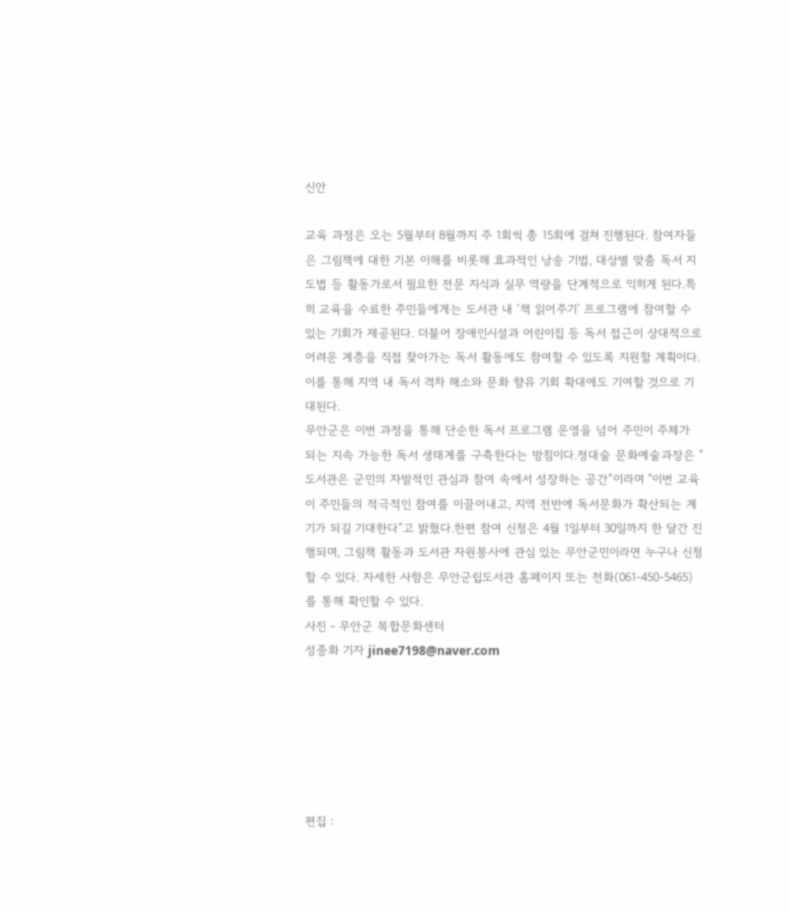신안

교육 과정은 오는 5월부터 8월까지 주 1회씩 총 15회에 걸쳐 진행된다. 참여자들은 그림책에 대한 기본 이해를 비롯해 효과적인 낭송 기법, 대상별 맞춤 독서 지도법 등 활동가로서 필요한 전문 지식과 실무 역량을 단계적으로 익히게 된다.특히 교육을 수료한 주민들에게는 도서관 내 ‘책 읽어주기’ 프로그램에 참여할 수 있는 기회가 제공된다. 더불어 장애인시설과 어린이집 등 독서 접근이 상대적으로 어려운 계층을 직접 찾아가는 독서 활동에도 참여할 수 있도록 지원할 계획이다. 이를 통해 지역 내 독서 격차 해소와 문화 향유 기회 확대에도 기여할 것으로 기대된다.
무안군은 이번 과정을 통해 단순한 독서 프로그램 운영을 넘어 주민이 주체가 되는 지속 가능한 독서 생태계를 구축한다는 방침이다.정대술 문화예술과장은 "도서관은 군민의 자발적인 관심과 참여 속에서 성장하는 공간”이라며 "이번 교육이 주민들의 적극적인 참여를 이끌어내고, 지역 전반에 독서문화가 확산되는 계기가 되길 기대한다”고 밝혔다.한편 참여 신청은 4월 1일부터 30일까지 한 달간 진행되며, 그림책 활동과 도서관 자원봉사에 관심 있는 무안군민이라면 누구나 신청할 수 있다. 자세한 사항은 무안군립도서관 홈페이지 또는 전화(061-450-5465)를 통해 확인할 수 있다.
사진 - 무안군 복합문화센터
성종화 기자 jinee7198@naver.com






편집 :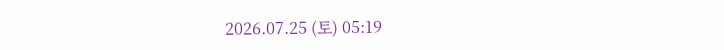2026.07.25 (토) 05:19